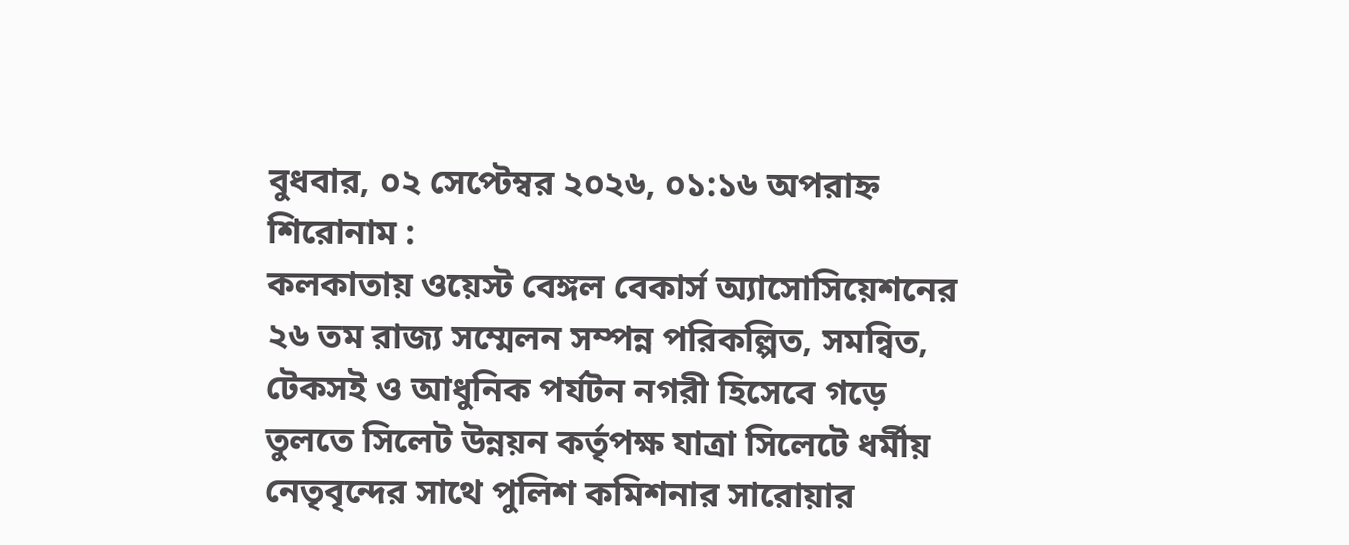বুধবার, ০২ সেপ্টেম্বর ২০২৬, ০১:১৬ অপরাহ্ন
শিরোনাম :
কলকাতায় ওয়েস্ট বেঙ্গল বেকার্স অ্যাসোসিয়েশনের ২৬ তম রাজ্য সম্মেলন সম্পন্ন পরিকল্পিত, সমন্বিত, টেকসই ও আধুনিক পর্যটন নগরী হিসেবে গড়ে তুলতে সিলেট উন্নয়ন কর্তৃপক্ষ যাত্রা সিলেটে ধর্মীয় নেতৃবৃন্দের সাথে পুলিশ কমিশনার সারোয়ার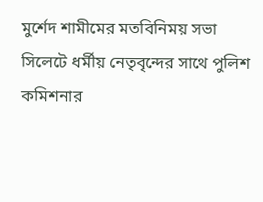মুর্শেদ শামীমের মতবিনিময় সভা সিলেটে ধর্মীয় নেতৃবৃন্দের সাথে পুলিশ কমিশনার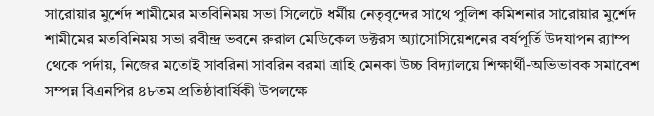সারোয়ার মুর্শেদ শামীমের মতবিনিময় সভা সিলেটে ধর্মীয় নেতৃবৃন্দের সাথে পুলিশ কমিশনার সারোয়ার মুর্শেদ শামীমের মতবিনিময় সভা রবীন্দ্র ভবনে রুরাল মেডিকেল ডক্টরস অ্যাসোসিয়েশনের বর্ষপূর্তি উদযাপন র‍্যাম্প থেকে পর্দায়, নিজের মতোই সাবরিনা সাবরিন বরমা ত্রাহি মেনকা উচ্চ বিদ্যালয়ে শিক্ষার্থী-অভিভাবক সমাবেশ সম্পন্ন বিএনপির ৪৮তম প্রতিষ্ঠাবার্ষিকী উপলক্ষে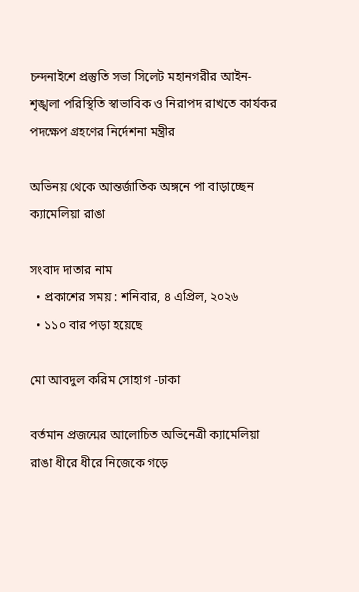চন্দনাইশে প্রস্তুতি সভা সিলেট মহানগরীর আইন-শৃঙ্খলা পরিস্থিতি স্বাভাবিক ও নিরাপদ রাখতে কার্যকর পদক্ষেপ গ্রহণের নির্দেশনা মন্ত্রীর

অভিনয় থেকে আন্তর্জাতিক অঙ্গনে পা বাড়াচ্ছেন ক্যামেলিয়া রাঙা

সংবাদ দাতার নাম
  • প্রকাশের সময় : শনিবার, ৪ এপ্রিল, ২০২৬
  • ১১০ বার পড়া হয়েছে

মো আবদুল করিম সোহাগ -ঢাকা

বর্তমান প্রজন্মের আলোচিত অভিনেত্রী ক্যামেলিয়া রাঙা ধীরে ধীরে নিজেকে গড়ে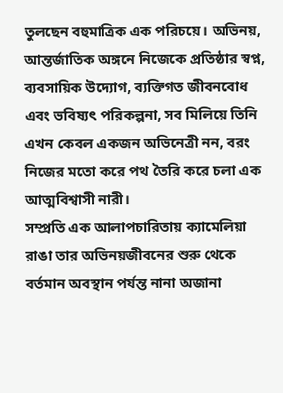তুলছেন বহুমাত্রিক এক পরিচয়ে। অভিনয়, আন্তর্জাতিক অঙ্গনে নিজেকে প্রতিষ্ঠার স্বপ্ন, ব্যবসায়িক উদ্যোগ, ব্যক্তিগত জীবনবোধ এবং ভবিষ্যৎ পরিকল্পনা, সব মিলিয়ে তিনি এখন কেবল একজন অভিনেত্রী নন, বরং নিজের মতো করে পথ তৈরি করে চলা এক আত্মবিশ্বাসী নারী।
সম্প্রতি এক আলাপচারিতায় ক্যামেলিয়া রাঙা তার অভিনয়জীবনের শুরু থেকে বর্তমান অবস্থান পর্যন্ত নানা অজানা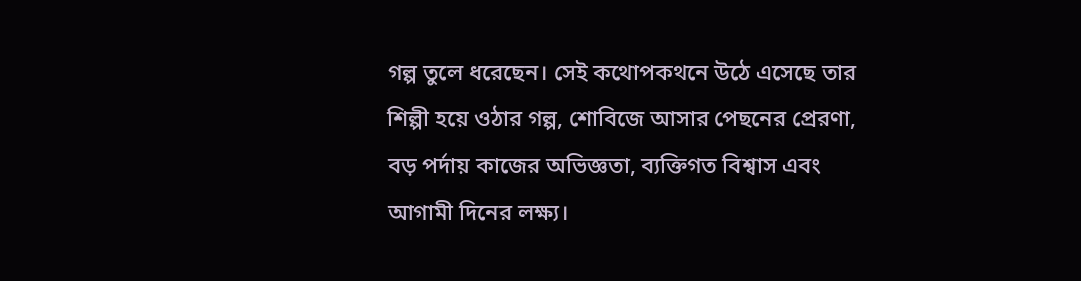গল্প তুলে ধরেছেন। সেই কথোপকথনে উঠে এসেছে তার শিল্পী হয়ে ওঠার গল্প, শোবিজে আসার পেছনের প্রেরণা, বড় পর্দায় কাজের অভিজ্ঞতা, ব্যক্তিগত বিশ্বাস এবং আগামী দিনের লক্ষ্য।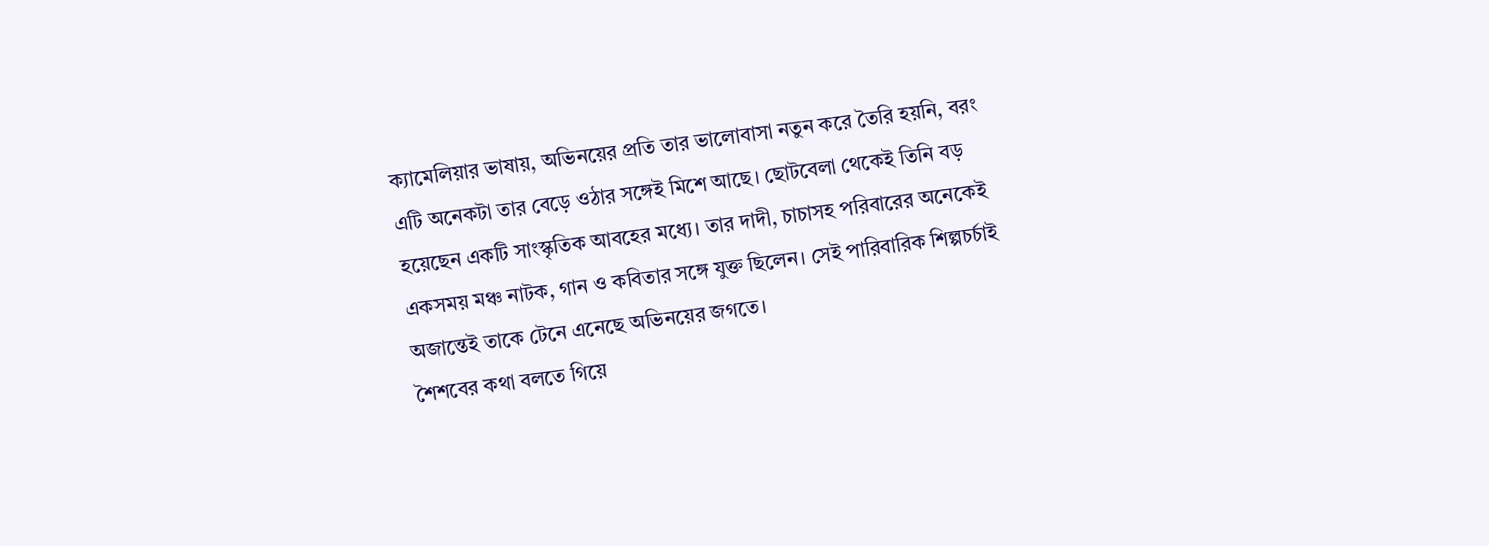ক্যামেলিয়ার ভাষায়, অভিনয়ের প্রতি তার ভালোবাসা নতুন করে তৈরি হয়নি, বরং এটি অনেকটা তার বেড়ে ওঠার সঙ্গেই মিশে আছে। ছোটবেলা থেকেই তিনি বড় হয়েছেন একটি সাংস্কৃতিক আবহের মধ্যে। তার দাদী, চাচাসহ পরিবারের অনেকেই একসময় মঞ্চ নাটক, গান ও কবিতার সঙ্গে যুক্ত ছিলেন। সেই পারিবারিক শিল্পচর্চাই অজান্তেই তাকে টেনে এনেছে অভিনয়ের জগতে।
শৈশবের কথা বলতে গিয়ে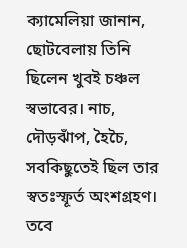ক্যামেলিয়া জানান, ছোটবেলায় তিনি ছিলেন খুবই চঞ্চল স্বভাবের। নাচ, দৌড়ঝাঁপ, হৈচৈ, সবকিছুতেই ছিল তার স্বতঃস্ফূর্ত অংশগ্রহণ। তবে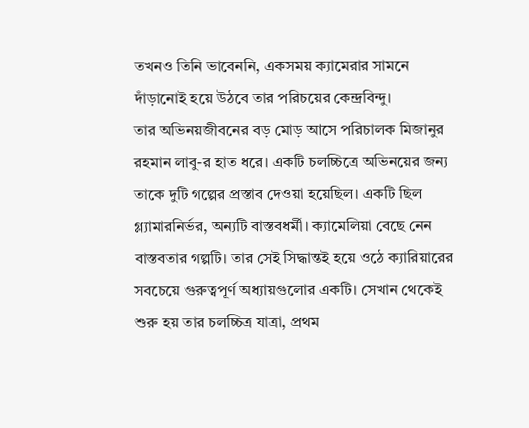তখনও তিনি ভাবেননি, একসময় ক্যামেরার সামনে দাঁড়ানোই হয়ে উঠবে তার পরিচয়ের কেন্দ্রবিন্দু।
তার অভিনয়জীবনের বড় মোড় আসে পরিচালক মিজানুর রহমান লাবু-র হাত ধরে। একটি চলচ্চিত্রে অভিনয়ের জন্য তাকে দুটি গল্পের প্রস্তাব দেওয়া হয়েছিল। একটি ছিল গ্ল্যামারনির্ভর, অন্যটি বাস্তবধর্মী। ক্যামেলিয়া বেছে নেন বাস্তবতার গল্পটি। তার সেই সিদ্ধান্তই হয়ে ওঠে ক্যারিয়ারের সবচেয়ে গুরুত্বপূর্ণ অধ্যায়গুলোর একটি। সেখান থেকেই শুরু হয় তার চলচ্চিত্র যাত্রা, প্রথম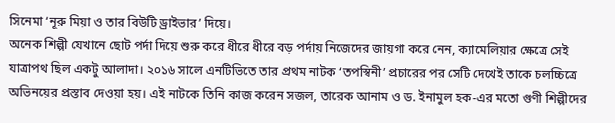সিনেমা ‘নূরু মিয়া ও তার বিউটি ড্রাইভার’ দিয়ে।
অনেক শিল্পী যেখানে ছোট পর্দা দিয়ে শুরু করে ধীরে ধীরে বড় পর্দায় নিজেদের জায়গা করে নেন, ক্যামেলিয়ার ক্ষেত্রে সেই যাত্রাপথ ছিল একটু আলাদা। ২০১৬ সালে এনটিভিতে তার প্রথম নাটক ‘তপস্বিনী’ প্রচারের পর সেটি দেখেই তাকে চলচ্চিত্রে অভিনয়ের প্রস্তাব দেওয়া হয়। এই নাটকে তিনি কাজ করেন সজল, তারেক আনাম ও ড. ইনামুল হক-এর মতো গুণী শিল্পীদের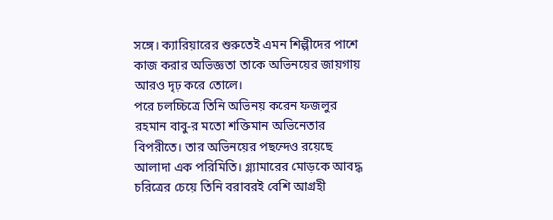সঙ্গে। ক্যারিয়ারের শুরুতেই এমন শিল্পীদের পাশে কাজ করার অভিজ্ঞতা তাকে অভিনয়ের জায়গায় আরও দৃঢ় করে তোলে।
পরে চলচ্চিত্রে তিনি অভিনয় করেন ফজলুর রহমান বাবু-র মতো শক্তিমান অভিনেতার বিপরীতে। তার অভিনয়ের পছন্দেও রয়েছে আলাদা এক পরিমিতি। গ্ল্যামারের মোড়কে আবদ্ধ চরিত্রের চেয়ে তিনি বরাবরই বেশি আগ্রহী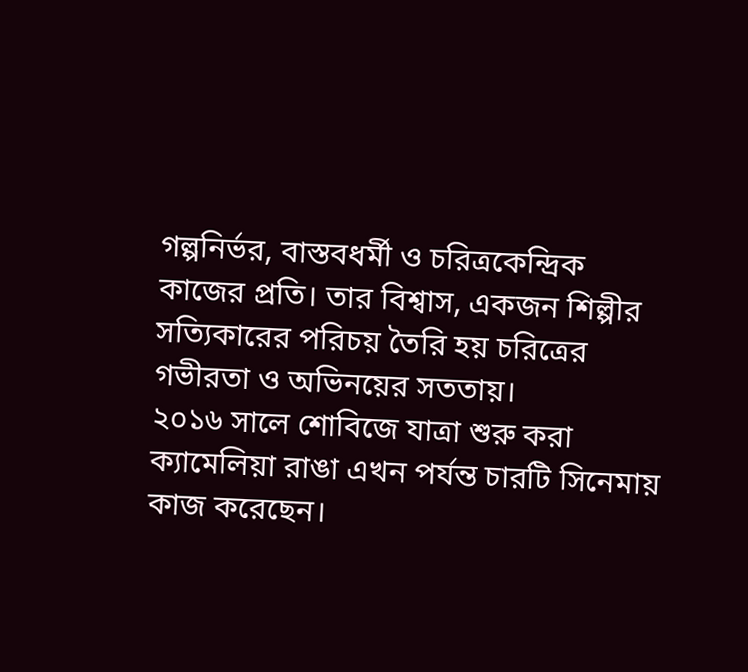গল্পনির্ভর, বাস্তবধর্মী ও চরিত্রকেন্দ্রিক কাজের প্রতি। তার বিশ্বাস, একজন শিল্পীর সত্যিকারের পরিচয় তৈরি হয় চরিত্রের গভীরতা ও অভিনয়ের সততায়।
২০১৬ সালে শোবিজে যাত্রা শুরু করা ক্যামেলিয়া রাঙা এখন পর্যন্ত চারটি সিনেমায় কাজ করেছেন।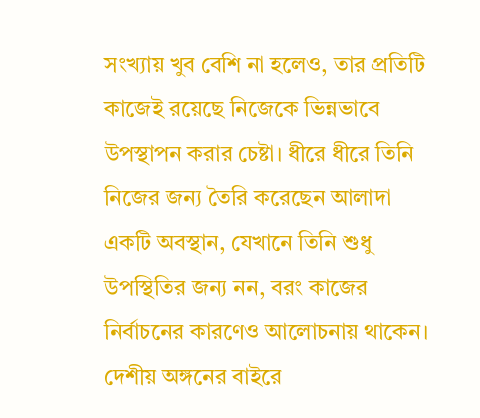সংখ্যায় খুব বেশি না হলেও, তার প্রতিটি কাজেই রয়েছে নিজেকে ভিন্নভাবে উপস্থাপন করার চেষ্টা। ধীরে ধীরে তিনি নিজের জন্য তৈরি করেছেন আলাদা একটি অবস্থান, যেখানে তিনি শুধু উপস্থিতির জন্য নন, বরং কাজের নির্বাচনের কারণেও আলোচনায় থাকেন।
দেশীয় অঙ্গনের বাইরে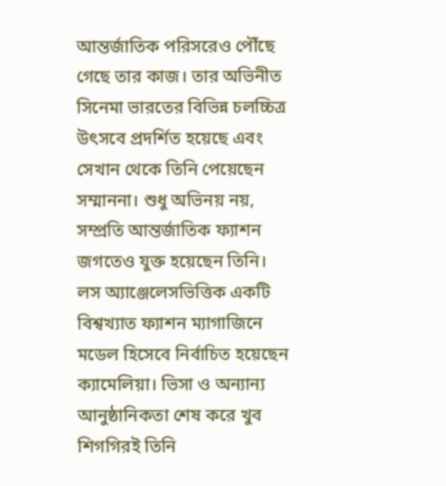আন্তর্জাতিক পরিসরেও পৌঁছে গেছে তার কাজ। তার অভিনীত সিনেমা ভারতের বিভিন্ন চলচ্চিত্র উৎসবে প্রদর্শিত হয়েছে এবং সেখান থেকে তিনি পেয়েছেন সম্মাননা। শুধু অভিনয় নয়, সম্প্রতি আন্তর্জাতিক ফ্যাশন জগতেও যুক্ত হয়েছেন তিনি। লস অ্যাঞ্জেলেসভিত্তিক একটি বিশ্বখ্যাত ফ্যাশন ম্যাগাজিনে মডেল হিসেবে নির্বাচিত হয়েছেন ক্যামেলিয়া। ভিসা ও অন্যান্য আনুষ্ঠানিকতা শেষ করে খুব শিগগিরই তিনি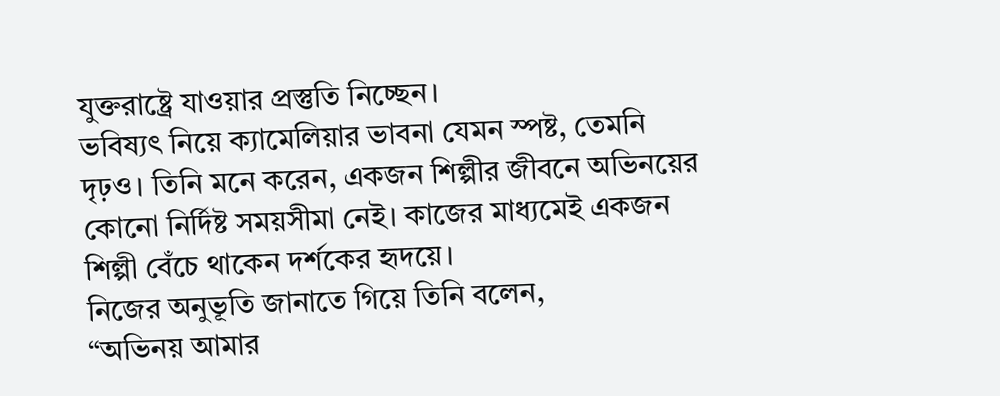যুক্তরাষ্ট্রে যাওয়ার প্রস্তুতি নিচ্ছেন।
ভবিষ্যৎ নিয়ে ক্যামেলিয়ার ভাবনা যেমন স্পষ্ট, তেমনি দৃঢ়ও। তিনি মনে করেন, একজন শিল্পীর জীবনে অভিনয়ের কোনো নির্দিষ্ট সময়সীমা নেই। কাজের মাধ্যমেই একজন শিল্পী বেঁচে থাকেন দর্শকের হৃদয়ে।
নিজের অনুভূতি জানাতে গিয়ে তিনি বলেন,
“অভিনয় আমার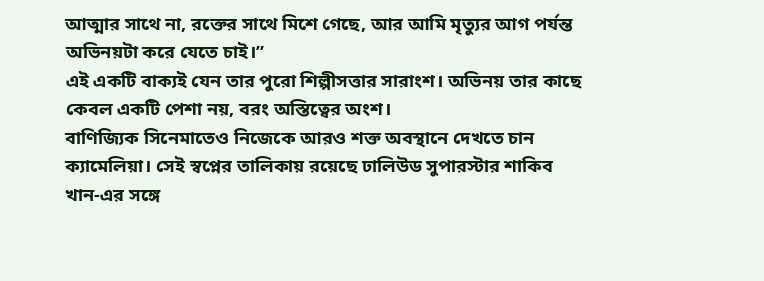আত্মার সাথে না, রক্তের সাথে মিশে গেছে, আর আমি মৃত্যুর আগ পর্যন্ত অভিনয়টা করে যেতে চাই।”
এই একটি বাক্যই যেন তার পুরো শিল্পীসত্তার সারাংশ। অভিনয় তার কাছে কেবল একটি পেশা নয়, বরং অস্তিত্বের অংশ।
বাণিজ্যিক সিনেমাতেও নিজেকে আরও শক্ত অবস্থানে দেখতে চান ক্যামেলিয়া। সেই স্বপ্নের তালিকায় রয়েছে ঢালিউড সুপারস্টার শাকিব খান-এর সঙ্গে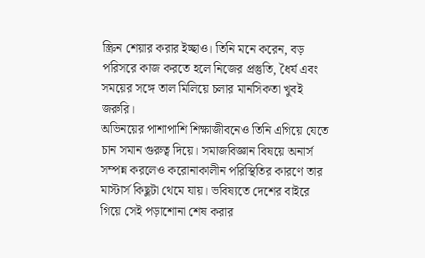স্ক্রিন শেয়ার করার ইচ্ছাও। তিনি মনে করেন, বড় পরিসরে কাজ করতে হলে নিজের প্রস্তুতি, ধৈর্য এবং সময়ের সঙ্গে তাল মিলিয়ে চলার মানসিকতা খুবই জরুরি।
অভিনয়ের পাশাপাশি শিক্ষাজীবনেও তিনি এগিয়ে যেতে চান সমান গুরুত্ব দিয়ে। সমাজবিজ্ঞান বিষয়ে অনার্স সম্পন্ন করলেও করোনাকালীন পরিস্থিতির কারণে তার মাস্টার্স কিছুটা থেমে যায়। ভবিষ্যতে দেশের বাইরে গিয়ে সেই পড়াশোনা শেষ করার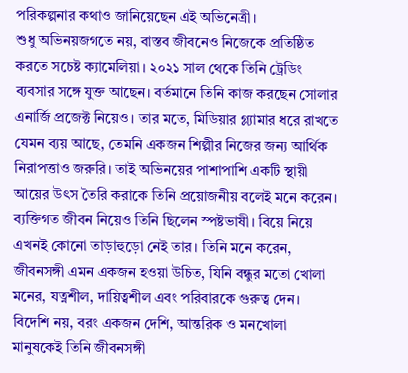পরিকল্পনার কথাও জানিয়েছেন এই অভিনেত্রী।
শুধু অভিনয়জগতে নয়, বাস্তব জীবনেও নিজেকে প্রতিষ্ঠিত করতে সচেষ্ট ক্যামেলিয়া। ২০২১ সাল থেকে তিনি ট্রেডিং ব্যবসার সঙ্গে যুক্ত আছেন। বর্তমানে তিনি কাজ করছেন সোলার এনার্জি প্রজেক্ট নিয়েও। তার মতে, মিডিয়ার গ্ল্যামার ধরে রাখতে যেমন ব্যয় আছে, তেমনি একজন শিল্পীর নিজের জন্য আর্থিক নিরাপত্তাও জরুরি। তাই অভিনয়ের পাশাপাশি একটি স্থায়ী আয়ের উৎস তৈরি করাকে তিনি প্রয়োজনীয় বলেই মনে করেন।
ব্যক্তিগত জীবন নিয়েও তিনি ছিলেন স্পষ্টভাষী। বিয়ে নিয়ে এখনই কোনো তাড়াহুড়ো নেই তার। তিনি মনে করেন, জীবনসঙ্গী এমন একজন হওয়া উচিত, যিনি বন্ধুর মতো খোলা মনের, যত্নশীল, দায়িত্বশীল এবং পরিবারকে গুরুত্ব দেন। বিদেশি নয়, বরং একজন দেশি, আন্তরিক ও মনখোলা মানুষকেই তিনি জীবনসঙ্গী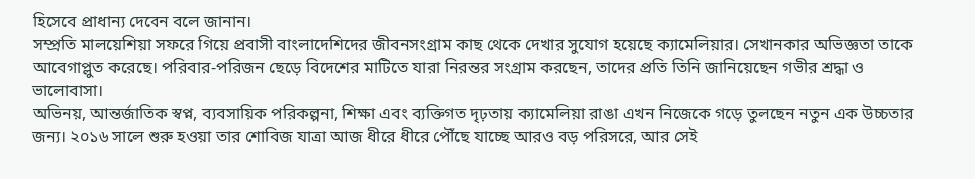হিসেবে প্রাধান্য দেবেন বলে জানান।
সম্প্রতি মালয়েশিয়া সফরে গিয়ে প্রবাসী বাংলাদেশিদের জীবনসংগ্রাম কাছ থেকে দেখার সুযোগ হয়েছে ক্যামেলিয়ার। সেখানকার অভিজ্ঞতা তাকে আবেগাপ্লুত করেছে। পরিবার-পরিজন ছেড়ে বিদেশের মাটিতে যারা নিরন্তর সংগ্রাম করছেন, তাদের প্রতি তিনি জানিয়েছেন গভীর শ্রদ্ধা ও ভালোবাসা।
অভিনয়, আন্তর্জাতিক স্বপ্ন, ব্যবসায়িক পরিকল্পনা, শিক্ষা এবং ব্যক্তিগত দৃঢ়তায় ক্যামেলিয়া রাঙা এখন নিজেকে গড়ে তুলছেন নতুন এক উচ্চতার জন্য। ২০১৬ সালে শুরু হওয়া তার শোবিজ যাত্রা আজ ধীরে ধীরে পৌঁছে যাচ্ছে আরও বড় পরিসরে, আর সেই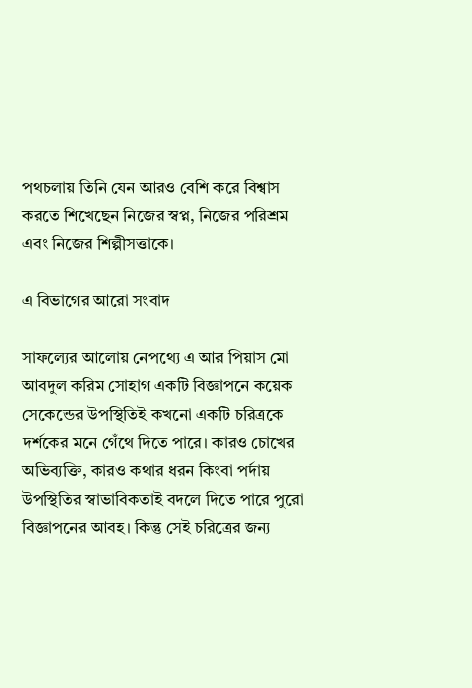পথচলায় তিনি যেন আরও বেশি করে বিশ্বাস করতে শিখেছেন নিজের স্বপ্ন, নিজের পরিশ্রম এবং নিজের শিল্পীসত্তাকে।

এ বিভাগের আরো সংবাদ

সাফল্যের আলোয় নেপথ্যে এ আর পিয়াস মো আবদুল করিম সোহাগ একটি বিজ্ঞাপনে কয়েক সেকেন্ডের উপস্থিতিই কখনো একটি চরিত্রকে দর্শকের মনে গেঁথে দিতে পারে। কারও চোখের অভিব্যক্তি, কারও কথার ধরন কিংবা পর্দায় উপস্থিতির স্বাভাবিকতাই বদলে দিতে পারে পুরো বিজ্ঞাপনের আবহ। কিন্তু সেই চরিত্রের জন্য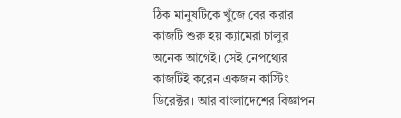ঠিক মানুষটিকে খুঁজে বের করার কাজটি শুরু হয় ক্যামেরা চালুর অনেক আগেই। সেই নেপথ্যের কাজটিই করেন একজন কাস্টিং ডিরেক্টর। আর বাংলাদেশের বিজ্ঞাপন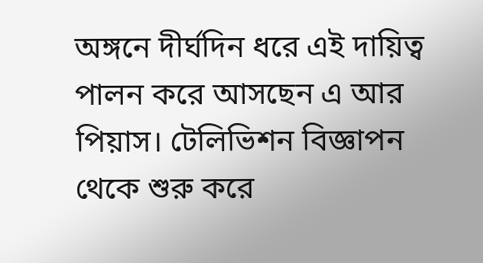অঙ্গনে দীর্ঘদিন ধরে এই দায়িত্ব পালন করে আসছেন এ আর পিয়াস। টেলিভিশন বিজ্ঞাপন থেকে শুরু করে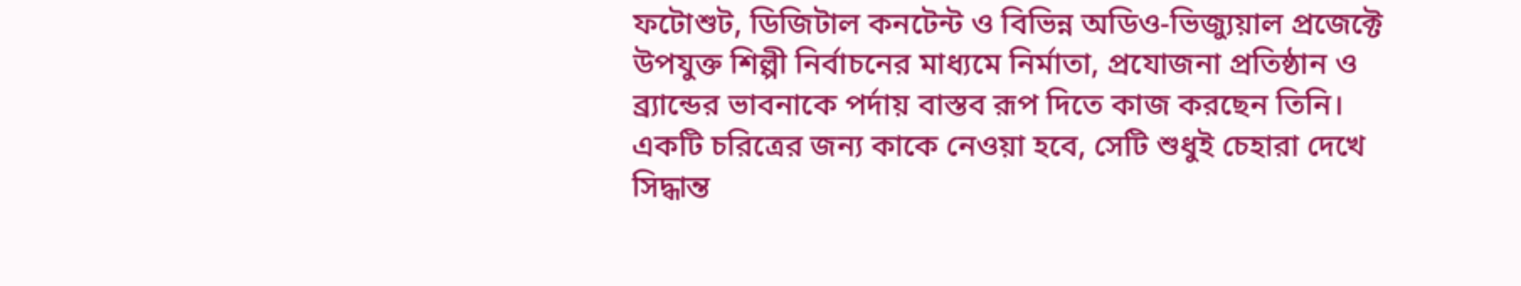ফটোশুট, ডিজিটাল কনটেন্ট ও বিভিন্ন অডিও-ভিজ্যুয়াল প্রজেক্টে উপযুক্ত শিল্পী নির্বাচনের মাধ্যমে নির্মাতা, প্রযোজনা প্রতিষ্ঠান ও ব্র্যান্ডের ভাবনাকে পর্দায় বাস্তব রূপ দিতে কাজ করছেন তিনি। একটি চরিত্রের জন্য কাকে নেওয়া হবে, সেটি শুধুই চেহারা দেখে সিদ্ধান্ত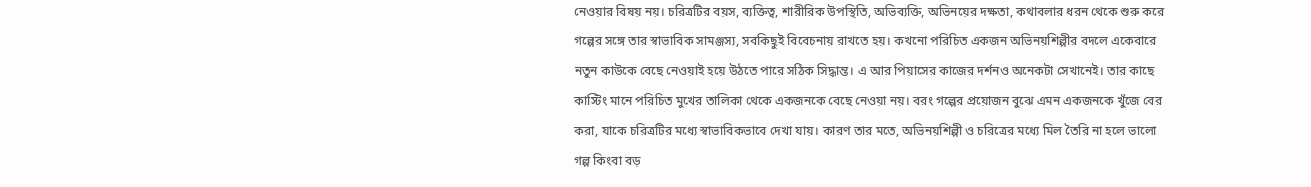নেওয়ার বিষয় নয়। চরিত্রটির বয়স, ব্যক্তিত্ব, শারীরিক উপস্থিতি, অভিব্যক্তি, অভিনয়ের দক্ষতা, কথাবলার ধরন থেকে শুরু করে গল্পের সঙ্গে তার স্বাভাবিক সামঞ্জস্য, সবকিছুই বিবেচনায় রাখতে হয়। কখনো পরিচিত একজন অভিনয়শিল্পীর বদলে একেবারে নতুন কাউকে বেছে নেওয়াই হয়ে উঠতে পারে সঠিক সিদ্ধান্ত। এ আর পিয়াসের কাজের দর্শনও অনেকটা সেখানেই। তার কাছে কাস্টিং মানে পরিচিত মুখের তালিকা থেকে একজনকে বেছে নেওয়া নয়। বরং গল্পের প্রয়োজন বুঝে এমন একজনকে খুঁজে বের করা, যাকে চরিত্রটির মধ্যে স্বাভাবিকভাবে দেখা যায়। কারণ তার মতে, অভিনয়শিল্পী ও চরিত্রের মধ্যে মিল তৈরি না হলে ভালো গল্প কিংবা বড়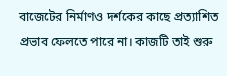বাজেটের নির্মাণও দর্শকের কাছে প্রত্যাশিত প্রভাব ফেলতে পারে না। কাজটি তাই শুরু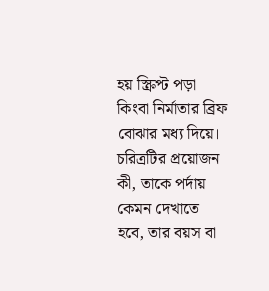হয় স্ক্রিপ্ট পড়া কিংবা নির্মাতার ব্রিফ বোঝার মধ্য দিয়ে। চরিত্রটির প্রয়োজন কী, তাকে পর্দায় কেমন দেখাতে হবে, তার বয়স বা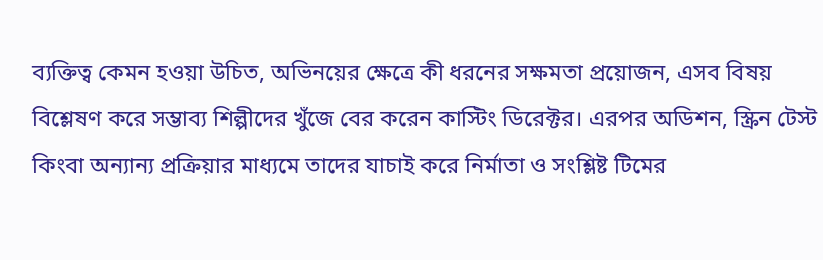ব্যক্তিত্ব কেমন হওয়া উচিত, অভিনয়ের ক্ষেত্রে কী ধরনের সক্ষমতা প্রয়োজন, এসব বিষয় বিশ্লেষণ করে সম্ভাব্য শিল্পীদের খুঁজে বের করেন কাস্টিং ডিরেক্টর। এরপর অডিশন, স্ক্রিন টেস্ট কিংবা অন্যান্য প্রক্রিয়ার মাধ্যমে তাদের যাচাই করে নির্মাতা ও সংশ্লিষ্ট টিমের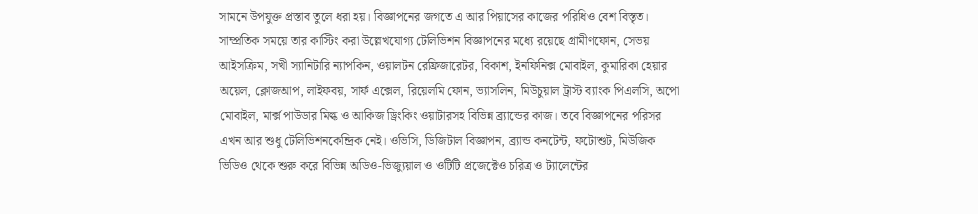সামনে উপযুক্ত প্রস্তাব তুলে ধরা হয়। বিজ্ঞাপনের জগতে এ আর পিয়াসের কাজের পরিধিও বেশ বিস্তৃত। সাম্প্রতিক সময়ে তার কাস্টিং করা উল্লেখযোগ্য টেলিভিশন বিজ্ঞাপনের মধ্যে রয়েছে গ্রামীণফোন, সেভয় আইসক্রিম, সখী স্যানিটারি ন্যাপকিন, ওয়ালটন রেফ্রিজারেটর, বিকাশ, ইনফিনিক্স মোবাইল, কুমারিকা হেয়ার অয়েল, ক্লোজআপ, লাইফবয়, সার্ফ এক্সেল, রিয়েলমি ফোন, ভ্যাসলিন, মিউচুয়াল ট্রাস্ট ব্যাংক পিএলসি, অপো মোবাইল, মার্ক্স পাউডার মিল্ক ও আকিজ ড্রিংকিং ওয়াটারসহ বিভিন্ন ব্র্যান্ডের কাজ। তবে বিজ্ঞাপনের পরিসর এখন আর শুধু টেলিভিশনকেন্দ্রিক নেই। ওভিসি, ডিজিটাল বিজ্ঞাপন, ব্র্যান্ড কনটেন্ট, ফটোশুট, মিউজিক ভিডিও থেকে শুরু করে বিভিন্ন অডিও-ভিজ্যুয়াল ও ওটিটি প্রজেক্টেও চরিত্র ও ট্যালেন্টের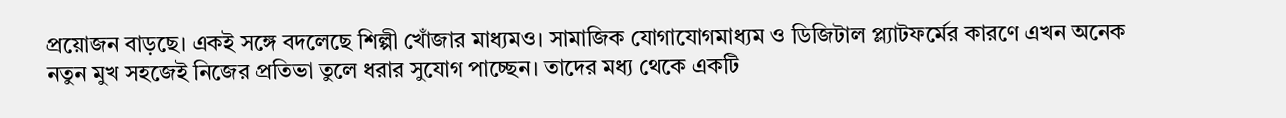প্রয়োজন বাড়ছে। একই সঙ্গে বদলেছে শিল্পী খোঁজার মাধ্যমও। সামাজিক যোগাযোগমাধ্যম ও ডিজিটাল প্ল্যাটফর্মের কারণে এখন অনেক নতুন মুখ সহজেই নিজের প্রতিভা তুলে ধরার সুযোগ পাচ্ছেন। তাদের মধ্য থেকে একটি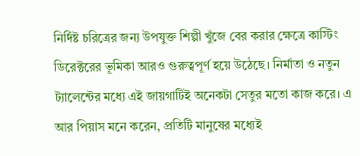নির্দিষ্ট চরিত্রের জন্য উপযুক্ত শিল্পী খুঁজে বের করার ক্ষেত্রে কাস্টিং ডিরেক্টরের ভূমিকা আরও গুরুত্বপূর্ণ হয়ে উঠেছে। নির্মাতা ও নতুন ট্যালেন্টের মধ্যে এই জায়গাটিই অনেকটা সেতুর মতো কাজ করে। এ আর পিয়াস মনে করেন, প্রতিটি মানুষের মধ্যেই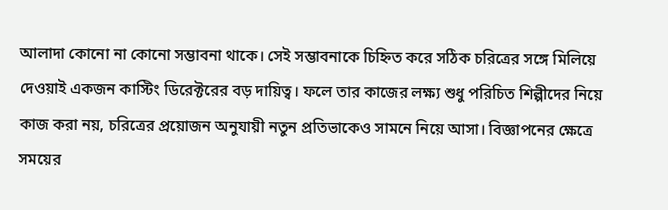আলাদা কোনো না কোনো সম্ভাবনা থাকে। সেই সম্ভাবনাকে চিহ্নিত করে সঠিক চরিত্রের সঙ্গে মিলিয়ে দেওয়াই একজন কাস্টিং ডিরেক্টরের বড় দায়িত্ব। ফলে তার কাজের লক্ষ্য শুধু পরিচিত শিল্পীদের নিয়ে কাজ করা নয়, চরিত্রের প্রয়োজন অনুযায়ী নতুন প্রতিভাকেও সামনে নিয়ে আসা। বিজ্ঞাপনের ক্ষেত্রে সময়ের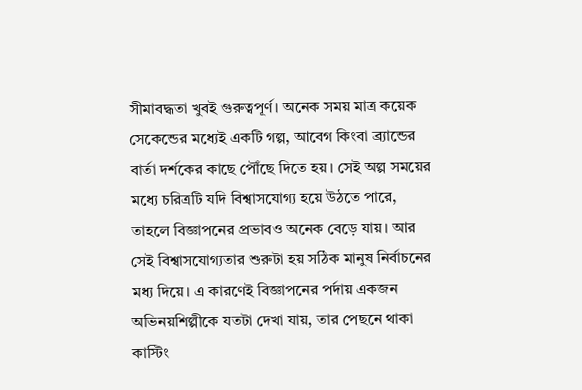সীমাবদ্ধতা খুবই গুরুত্বপূর্ণ। অনেক সময় মাত্র কয়েক সেকেন্ডের মধ্যেই একটি গল্প, আবেগ কিংবা ব্র্যান্ডের বার্তা দর্শকের কাছে পৌঁছে দিতে হয়। সেই অল্প সময়ের মধ্যে চরিত্রটি যদি বিশ্বাসযোগ্য হয়ে উঠতে পারে, তাহলে বিজ্ঞাপনের প্রভাবও অনেক বেড়ে যায়। আর সেই বিশ্বাসযোগ্যতার শুরুটা হয় সঠিক মানুষ নির্বাচনের মধ্য দিয়ে। এ কারণেই বিজ্ঞাপনের পর্দায় একজন অভিনয়শিল্পীকে যতটা দেখা যায়, তার পেছনে থাকা কাস্টিং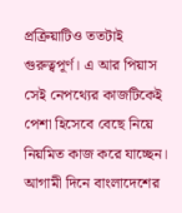প্রক্রিয়াটিও ততটাই গুরুত্বপূর্ণ। এ আর পিয়াস সেই নেপথ্যের কাজটিকেই পেশা হিসেবে বেছে নিয়ে নিয়মিত কাজ করে যাচ্ছেন। আগামী দিনে বাংলাদেশের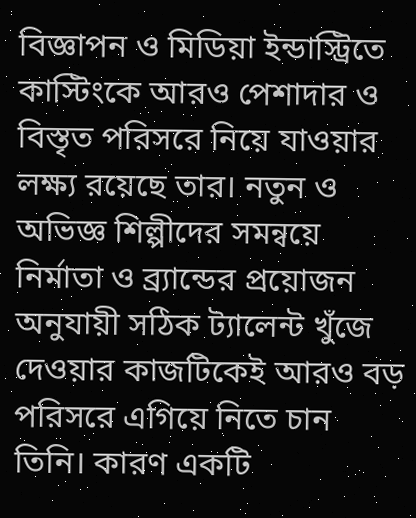বিজ্ঞাপন ও মিডিয়া ইন্ডাস্ট্রিতে কাস্টিংকে আরও পেশাদার ও বিস্তৃত পরিসরে নিয়ে যাওয়ার লক্ষ্য রয়েছে তার। নতুন ও অভিজ্ঞ শিল্পীদের সমন্বয়ে নির্মাতা ও ব্র্যান্ডের প্রয়োজন অনুযায়ী সঠিক ট্যালেন্ট খুঁজে দেওয়ার কাজটিকেই আরও বড় পরিসরে এগিয়ে নিতে চান তিনি। কারণ একটি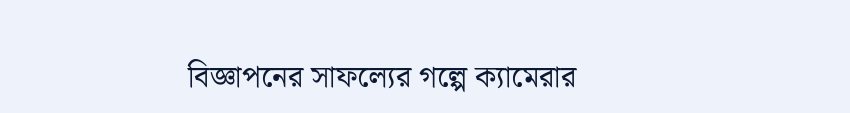বিজ্ঞাপনের সাফল্যের গল্পে ক্যামেরার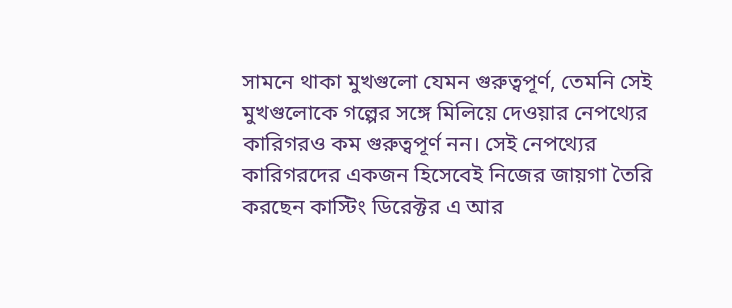সামনে থাকা মুখগুলো যেমন গুরুত্বপূর্ণ, তেমনি সেই মুখগুলোকে গল্পের সঙ্গে মিলিয়ে দেওয়ার নেপথ্যের কারিগরও কম গুরুত্বপূর্ণ নন। সেই নেপথ্যের কারিগরদের একজন হিসেবেই নিজের জায়গা তৈরি করছেন কাস্টিং ডিরেক্টর এ আর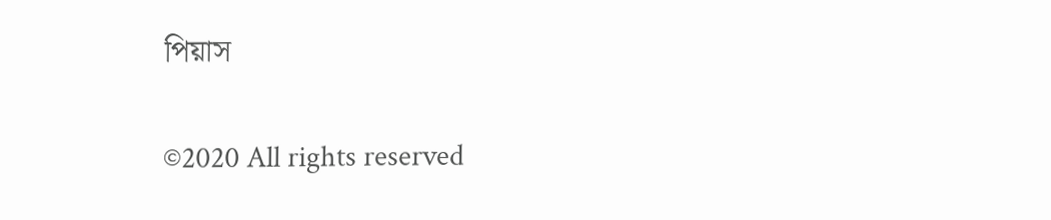পিয়াস

©2020 All rights reserved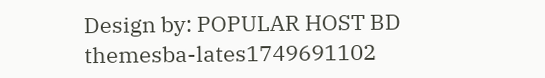Design by: POPULAR HOST BD
themesba-lates1749691102